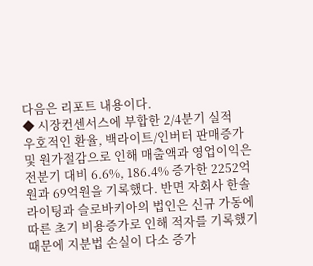다음은 리포트 내용이다.
◆ 시장컨센서스에 부합한 2/4분기 실적
우호적인 환율, 백라이트/인버터 판매증가 및 원가절감으로 인해 매출액과 영업이익은 전분기 대비 6.6%, 186.4% 증가한 2252억원과 69억원을 기록했다. 반면 자회사 한솔라이팅과 슬로바키아의 법인은 신규 가동에 따른 초기 비용증가로 인해 적자를 기록했기 때문에 지분법 손실이 다소 증가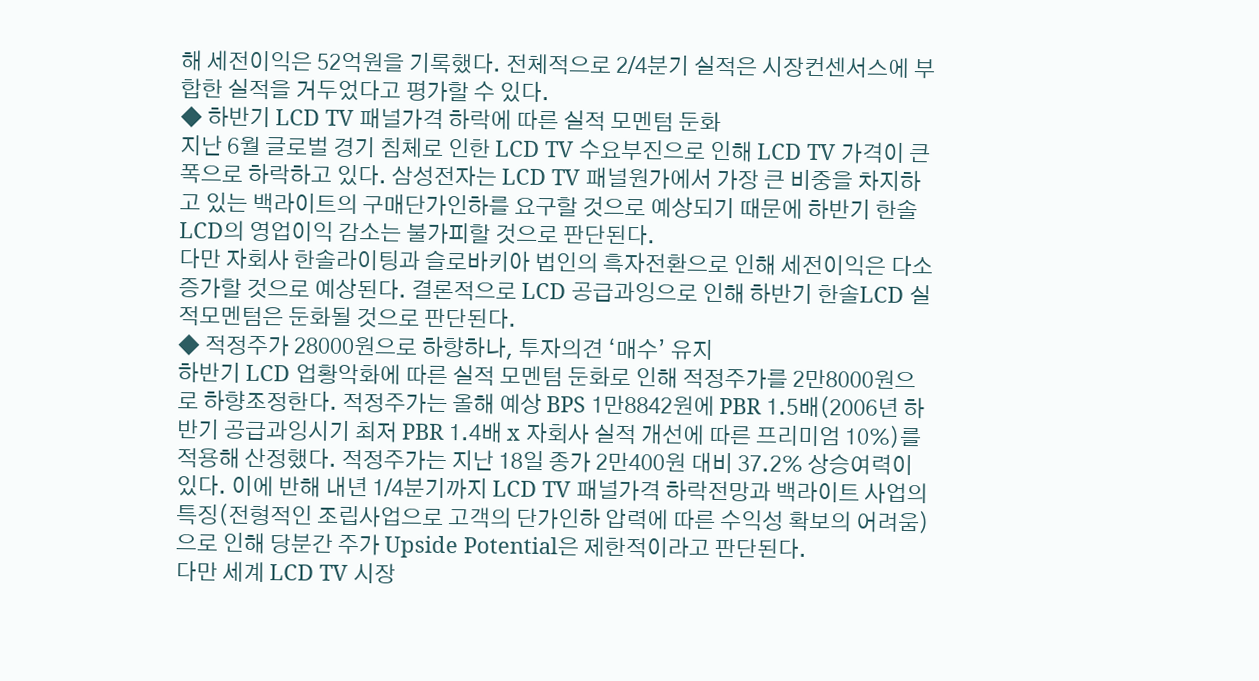해 세전이익은 52억원을 기록했다. 전체적으로 2/4분기 실적은 시장컨센서스에 부합한 실적을 거두었다고 평가할 수 있다.
◆ 하반기 LCD TV 패널가격 하락에 따른 실적 모멘텀 둔화
지난 6월 글로벌 경기 침체로 인한 LCD TV 수요부진으로 인해 LCD TV 가격이 큰 폭으로 하락하고 있다. 삼성전자는 LCD TV 패널원가에서 가장 큰 비중을 차지하고 있는 백라이트의 구매단가인하를 요구할 것으로 예상되기 때문에 하반기 한솔LCD의 영업이익 감소는 불가피할 것으로 판단된다.
다만 자회사 한솔라이팅과 슬로바키아 법인의 흑자전환으로 인해 세전이익은 다소 증가할 것으로 예상된다. 결론적으로 LCD 공급과잉으로 인해 하반기 한솔LCD 실적모멘텀은 둔화될 것으로 판단된다.
◆ 적정주가 28000원으로 하향하나, 투자의견 ‘매수’ 유지
하반기 LCD 업황악화에 따른 실적 모멘텀 둔화로 인해 적정주가를 2만8000원으로 하향조정한다. 적정주가는 올해 예상 BPS 1만8842원에 PBR 1.5배(2006년 하반기 공급과잉시기 최저 PBR 1.4배 x 자회사 실적 개선에 따른 프리미엄 10%)를 적용해 산정했다. 적정주가는 지난 18일 종가 2만400원 대비 37.2% 상승여력이 있다. 이에 반해 내년 1/4분기까지 LCD TV 패널가격 하락전망과 백라이트 사업의 특징(전형적인 조립사업으로 고객의 단가인하 압력에 따른 수익성 확보의 어려움)으로 인해 당분간 주가 Upside Potential은 제한적이라고 판단된다.
다만 세계 LCD TV 시장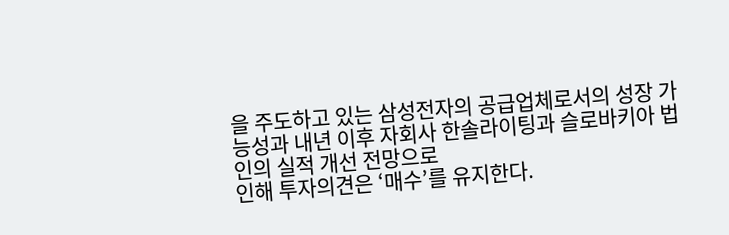을 주도하고 있는 삼성전자의 공급업체로서의 성장 가능성과 내년 이후 자회사 한솔라이팅과 슬로바키아 법인의 실적 개선 전망으로
인해 투자의견은 ‘매수’를 유지한다.